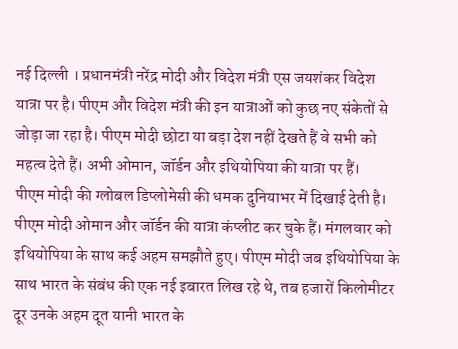नई दिल्ली । प्रधानमंत्री नरेंद्र मोदी और विदेश मंत्री एस जयशंकर विदेश यात्रा पर है। पीएम और विदेश मंत्री की इन यात्राओं को कुछ नए संकेतों से जोड़ा जा रहा है। पीएम मोदी छोटा या बड़ा देश नहीं देखते हैं वे सभी को महत्व देते हैं। अभी ओमान, जॉर्डन और इथियोपिया की यात्रा पर हैं।
पीएम मोदी की ग्लोबल डिप्लोमेसी की धमक दुनियाभर में दिखाई देती है। पीएम मोदी ओमान और जॉर्डन की यात्रा कंप्लीट कर चुके हैं। मंगलवार को इथियोपिया के साथ कई अहम समझौते हुए। पीएम मोदी जब इथियोपिया के साथ भारत के संबंध की एक नई इबारत लिख रहे थे, तब हजारों किलोमीटर दूर उनके अहम दूत यानी भारत के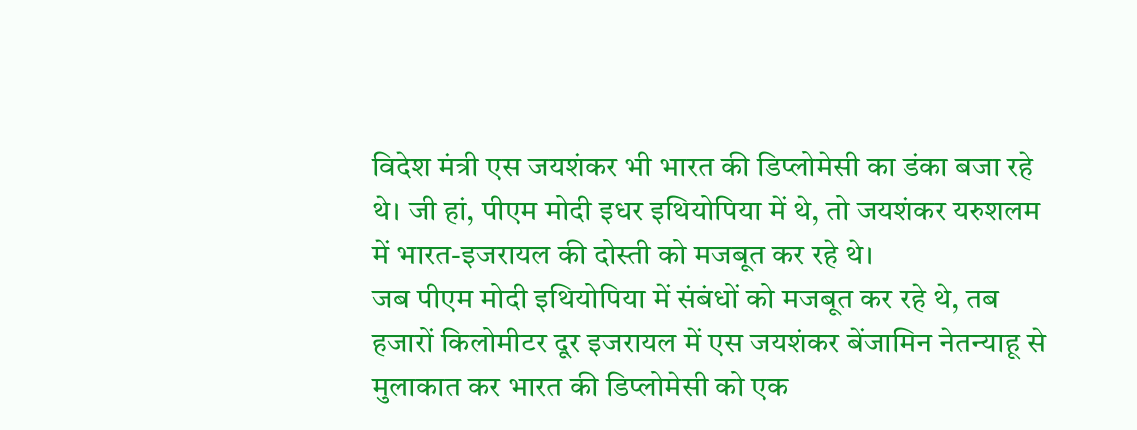विदेश मंत्री एस जयशंकर भी भारत की डिप्लोमेसी का डंका बजा रहे थे। जी हां, पीएम मोदी इधर इथियोपिया में थे, तो जयशंकर यरुशलम में भारत-इजरायल की दोस्ती को मजबूत कर रहे थे।
जब पीएम मोदी इथियोपिया में संबंधों को मजबूत कर रहे थे, तब हजारों किलोमीटर दूर इजरायल में एस जयशंकर बेंजामिन नेतन्याहू से मुलाकात कर भारत की डिप्लोमेसी को एक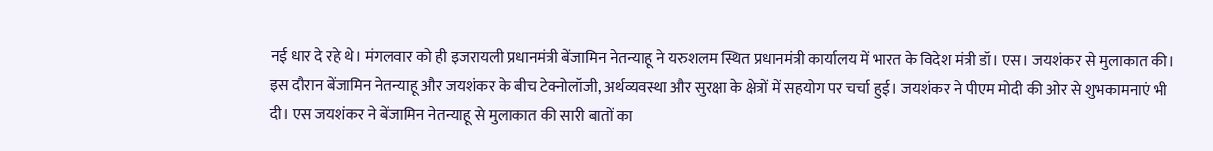नई धार दे रहे थे। मंगलवार को ही इजरायली प्रधानमंत्री बेंजामिन नेतन्याहू ने यरुशलम स्थित प्रधानमंत्री कार्यालय में भारत के विदेश मंत्री डॉ। एस। जयशंकर से मुलाकात की। इस दौरान बेंजामिन नेतन्याहू और जयशंकर के बीच टेक्नोलॉजी, अर्थव्यवस्था और सुरक्षा के क्षेत्रों में सहयोग पर चर्चा हुई। जयशंकर ने पीएम मोदी की ओर से शुभकामनाएं भी दी। एस जयशंकर ने बेंजामिन नेतन्याहू से मुलाकात की सारी बातों का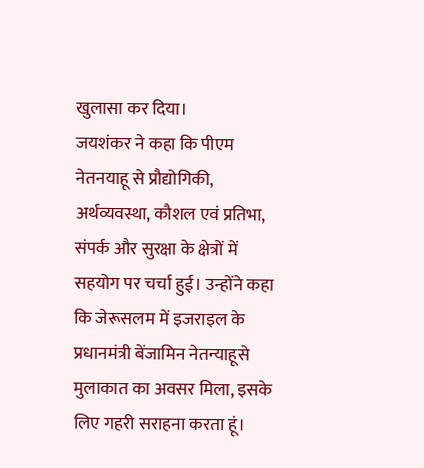खुलासा कर दिया।
जयशंकर ने कहा कि पीएम नेतनयाहू से प्रौद्योगिकी, अर्थव्यवस्था, कौशल एवं प्रतिभा, संपर्क और सुरक्षा के क्षेत्रों में सहयोग पर चर्चा हुई। उन्होंने कहा कि जेरूसलम में इजराइल के प्रधानमंत्री बेंजामिन नेतन्याहूसे मुलाकात का अवसर मिला, इसके लिए गहरी सराहना करता हूं।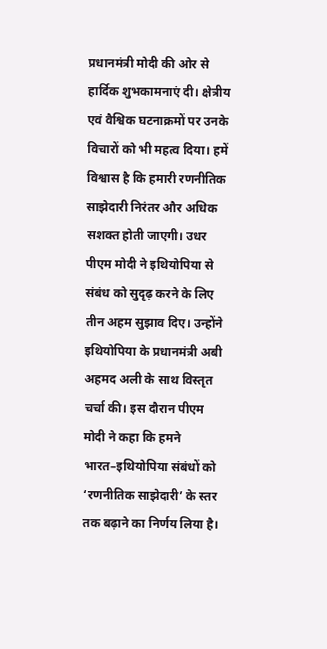प्रधानमंत्री मोदी की ओर से हार्दिक शुभकामनाएं दी। क्षेत्रीय एवं वैश्विक घटनाक्रमों पर उनके विचारों को भी महत्व दिया। हमें विश्वास है कि हमारी रणनीतिक साझेदारी निरंतर और अधिक सशक्त होती जाएगी। उधर पीएम मोदी ने इथियोपिया से संबंध को सुदृढ़ करने के लिए तीन अहम सुझाव दिए। उन्होंने इथियोपिया के प्रधानमंत्री अबी अहमद अली के साथ विस्तृत चर्चा की। इस दौरान पीएम मोदी ने कहा कि हमने भारत–इथियोपिया संबंधों को ‘रणनीतिक साझेदारी’ के स्तर तक बढ़ाने का निर्णय लिया है।